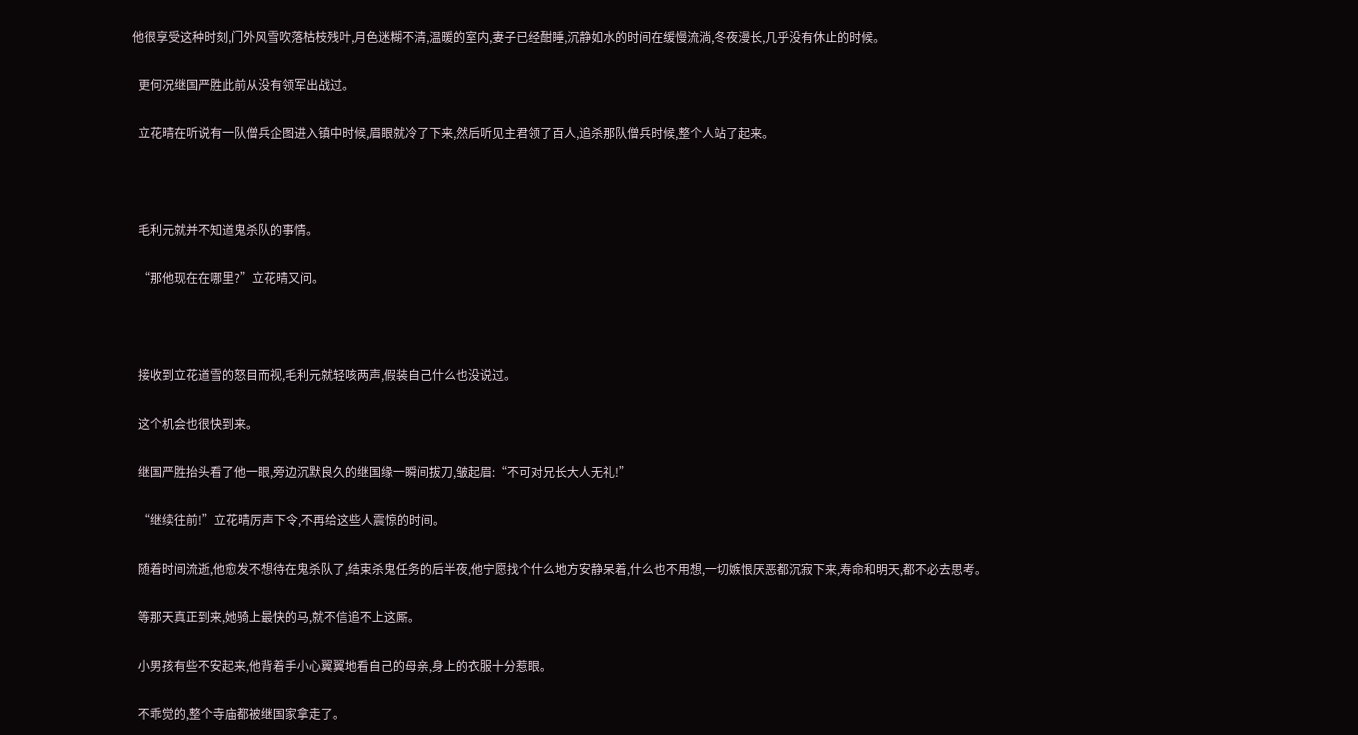他很享受这种时刻,门外风雪吹落枯枝残叶,月色迷糊不清,温暖的室内,妻子已经酣睡,沉静如水的时间在缓慢流淌,冬夜漫长,几乎没有休止的时候。

  更何况继国严胜此前从没有领军出战过。

  立花晴在听说有一队僧兵企图进入镇中时候,眉眼就冷了下来,然后听见主君领了百人,追杀那队僧兵时候,整个人站了起来。



  毛利元就并不知道鬼杀队的事情。

  “那他现在在哪里?”立花晴又问。



  接收到立花道雪的怒目而视,毛利元就轻咳两声,假装自己什么也没说过。

  这个机会也很快到来。

  继国严胜抬头看了他一眼,旁边沉默良久的继国缘一瞬间拔刀,皱起眉:“不可对兄长大人无礼!”

  “继续往前!”立花晴厉声下令,不再给这些人震惊的时间。

  随着时间流逝,他愈发不想待在鬼杀队了,结束杀鬼任务的后半夜,他宁愿找个什么地方安静呆着,什么也不用想,一切嫉恨厌恶都沉寂下来,寿命和明天,都不必去思考。

  等那天真正到来,她骑上最快的马,就不信追不上这厮。

  小男孩有些不安起来,他背着手小心翼翼地看自己的母亲,身上的衣服十分惹眼。

  不乖觉的,整个寺庙都被继国家拿走了。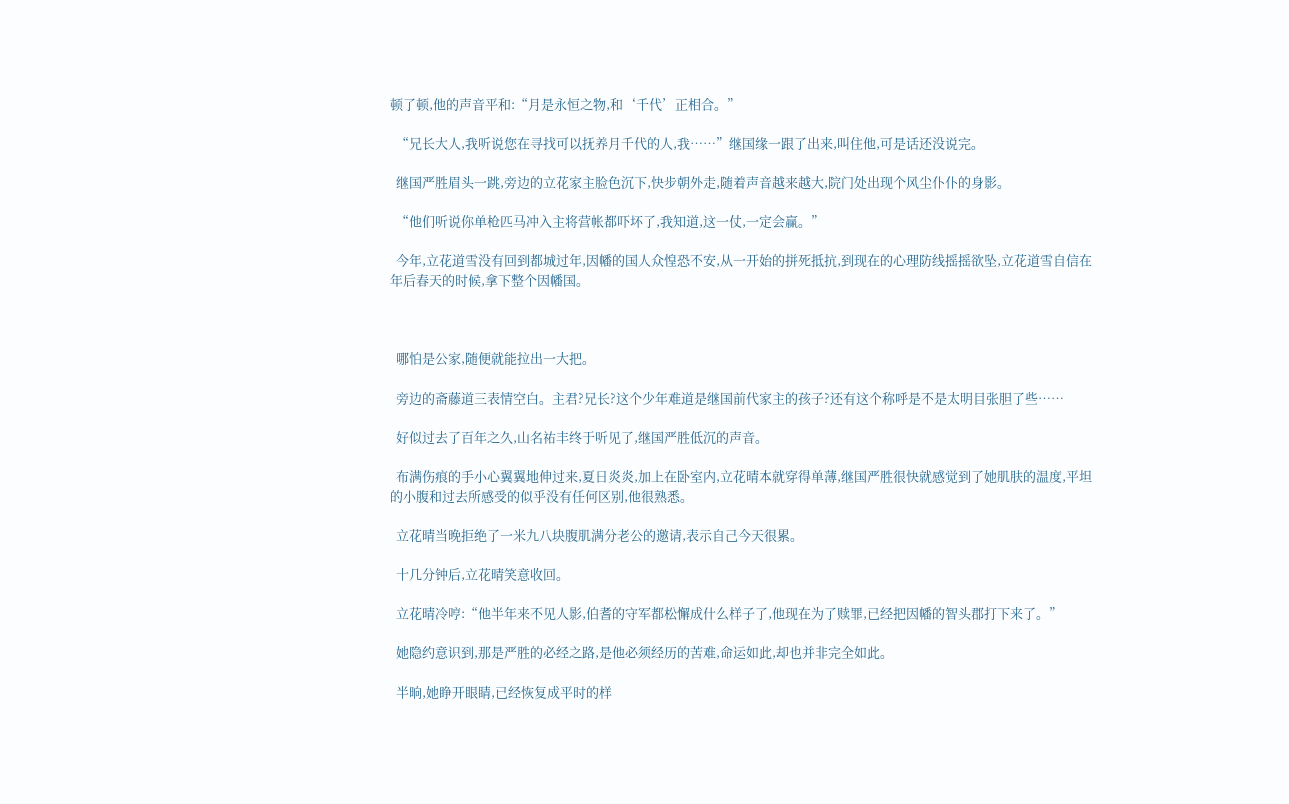顿了顿,他的声音平和:“月是永恒之物,和‘千代’正相合。”

  “兄长大人,我听说您在寻找可以抚养月千代的人,我……”继国缘一跟了出来,叫住他,可是话还没说完。

  继国严胜眉头一跳,旁边的立花家主脸色沉下,快步朝外走,随着声音越来越大,院门处出现个风尘仆仆的身影。

  “他们听说你单枪匹马冲入主将营帐都吓坏了,我知道,这一仗,一定会赢。”

  今年,立花道雪没有回到都城过年,因幡的国人众惶恐不安,从一开始的拼死抵抗,到现在的心理防线摇摇欲坠,立花道雪自信在年后春天的时候,拿下整个因幡国。



  哪怕是公家,随便就能拉出一大把。

  旁边的斋藤道三表情空白。主君?兄长?这个少年难道是继国前代家主的孩子?还有这个称呼是不是太明目张胆了些……

  好似过去了百年之久,山名祐丰终于听见了,继国严胜低沉的声音。

  布满伤痕的手小心翼翼地伸过来,夏日炎炎,加上在卧室内,立花晴本就穿得单薄,继国严胜很快就感觉到了她肌肤的温度,平坦的小腹和过去所感受的似乎没有任何区别,他很熟悉。

  立花晴当晚拒绝了一米九八块腹肌满分老公的邀请,表示自己今天很累。

  十几分钟后,立花晴笑意收回。

  立花晴冷哼:“他半年来不见人影,伯耆的守军都松懈成什么样子了,他现在为了赎罪,已经把因幡的智头郡打下来了。”

  她隐约意识到,那是严胜的必经之路,是他必须经历的苦难,命运如此,却也并非完全如此。

  半晌,她睁开眼睛,已经恢复成平时的样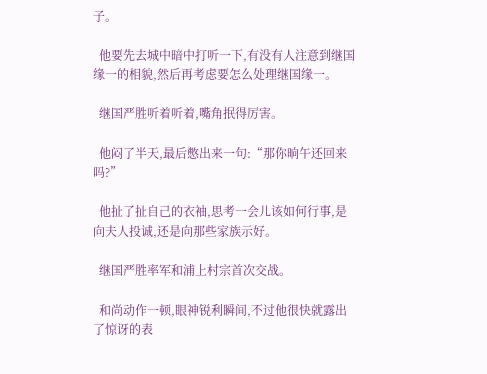子。

  他要先去城中暗中打听一下,有没有人注意到继国缘一的相貌,然后再考虑要怎么处理继国缘一。

  继国严胜听着听着,嘴角抿得厉害。

  他闷了半天,最后憋出来一句:“那你晌午还回来吗?”

  他扯了扯自己的衣袖,思考一会儿该如何行事,是向夫人投诚,还是向那些家族示好。

  继国严胜率军和浦上村宗首次交战。

  和尚动作一顿,眼神锐利瞬间,不过他很快就露出了惊讶的表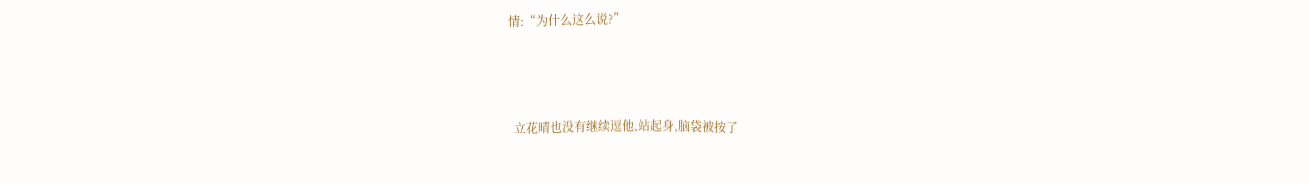情:“为什么这么说?”



  立花晴也没有继续逗他,站起身,脑袋被按了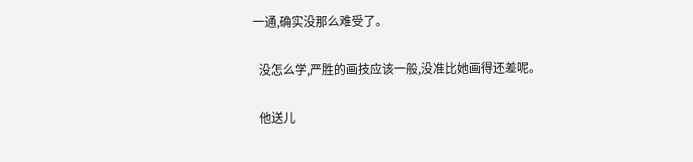一通,确实没那么难受了。

  没怎么学,严胜的画技应该一般,没准比她画得还差呢。

  他送儿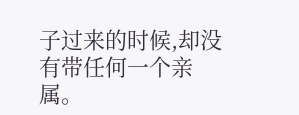子过来的时候,却没有带任何一个亲属。